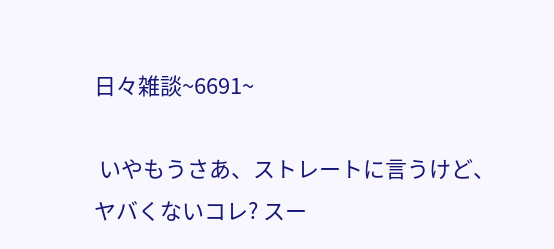日々雑談~6691~

 いやもうさあ、ストレートに言うけど、ヤバくないコレ? スー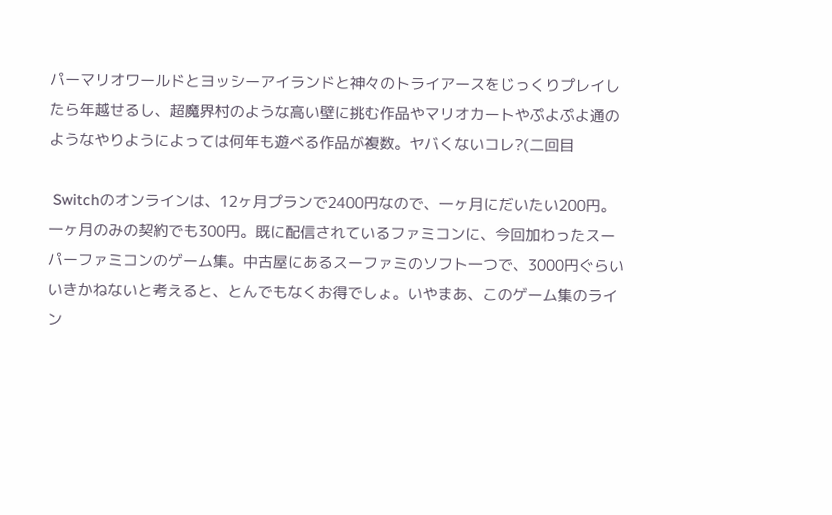パーマリオワールドとヨッシーアイランドと神々のトライアースをじっくりプレイしたら年越せるし、超魔界村のような高い壁に挑む作品やマリオカートやぷよぷよ通のようなやりようによっては何年も遊べる作品が複数。ヤバくないコレ?(二回目

 Switchのオンラインは、12ヶ月プランで2400円なので、一ヶ月にだいたい200円。一ヶ月のみの契約でも300円。既に配信されているファミコンに、今回加わったスーパーファミコンのゲーム集。中古屋にあるスーファミのソフト一つで、3000円ぐらいいきかねないと考えると、とんでもなくお得でしょ。いやまあ、このゲーム集のライン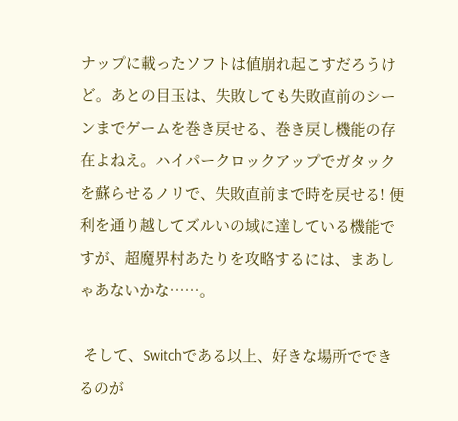ナップに載ったソフトは値崩れ起こすだろうけど。あとの目玉は、失敗しても失敗直前のシーンまでゲームを巻き戻せる、巻き戻し機能の存在よねえ。ハイパークロックアップでガタックを蘇らせるノリで、失敗直前まで時を戻せる! 便利を通り越してズルいの域に達している機能ですが、超魔界村あたりを攻略するには、まあしゃあないかな……。

 そして、Switchである以上、好きな場所でできるのが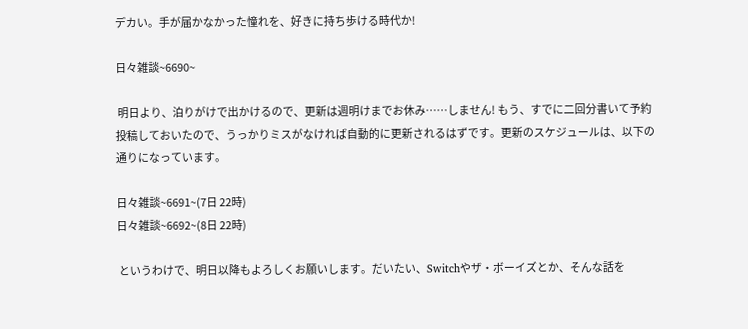デカい。手が届かなかった憧れを、好きに持ち歩ける時代か!

日々雑談~6690~

 明日より、泊りがけで出かけるので、更新は週明けまでお休み……しません! もう、すでに二回分書いて予約投稿しておいたので、うっかりミスがなければ自動的に更新されるはずです。更新のスケジュールは、以下の通りになっています。

日々雑談~6691~(7日 22時)
日々雑談~6692~(8日 22時)

 というわけで、明日以降もよろしくお願いします。だいたい、Switchやザ・ボーイズとか、そんな話を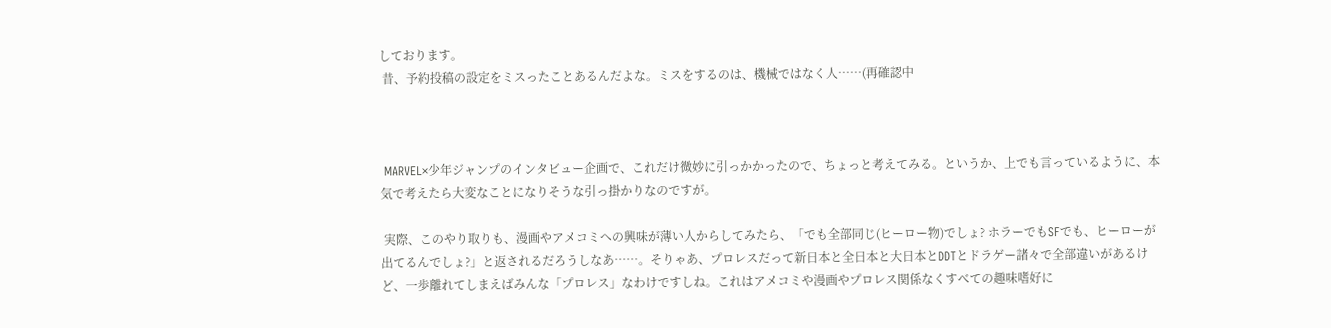しております。
 昔、予約投稿の設定をミスったことあるんだよな。ミスをするのは、機械ではなく人……(再確認中



 MARVEL×少年ジャンプのインタビュー企画で、これだけ微妙に引っかかったので、ちょっと考えてみる。というか、上でも言っているように、本気で考えたら大変なことになりそうな引っ掛かりなのですが。

 実際、このやり取りも、漫画やアメコミへの興味が薄い人からしてみたら、「でも全部同じ(ヒーロー物)でしょ? ホラーでもSFでも、ヒーローが出てるんでしょ?」と返されるだろうしなあ……。そりゃあ、プロレスだって新日本と全日本と大日本とDDTとドラゲー諸々で全部違いがあるけど、一歩離れてしまえばみんな「プロレス」なわけですしね。これはアメコミや漫画やプロレス関係なくすべての趣味嗜好に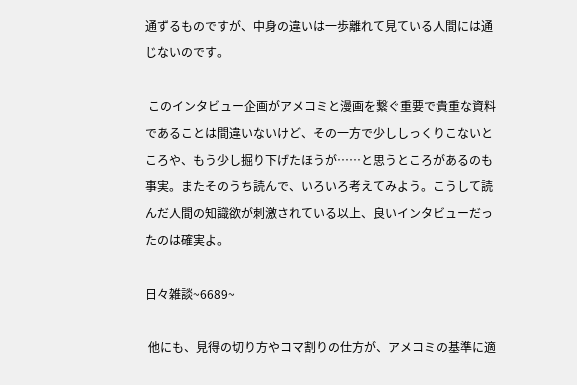通ずるものですが、中身の違いは一歩離れて見ている人間には通じないのです。

 このインタビュー企画がアメコミと漫画を繋ぐ重要で貴重な資料であることは間違いないけど、その一方で少ししっくりこないところや、もう少し掘り下げたほうが……と思うところがあるのも事実。またそのうち読んで、いろいろ考えてみよう。こうして読んだ人間の知識欲が刺激されている以上、良いインタビューだったのは確実よ。

日々雑談~6689~

 他にも、見得の切り方やコマ割りの仕方が、アメコミの基準に適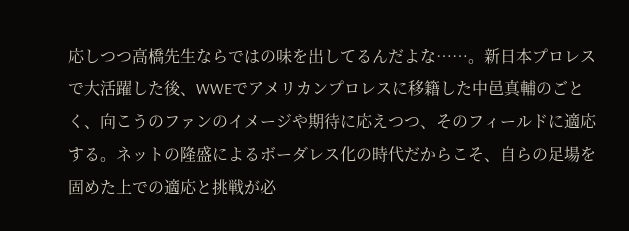応しつつ高橋先生ならではの味を出してるんだよな……。新日本プロレスで大活躍した後、WWEでアメリカンプロレスに移籍した中邑真輔のごとく、向こうのファンのイメージや期待に応えつつ、そのフィールドに適応する。ネットの隆盛によるボーダレス化の時代だからこそ、自らの足場を固めた上での適応と挑戦が必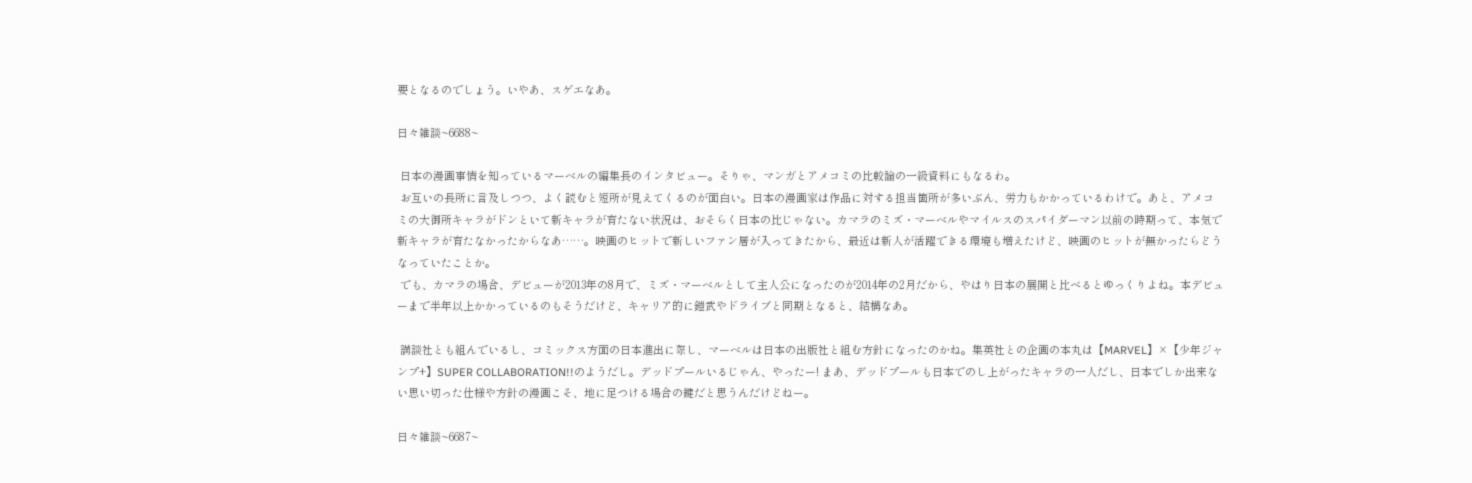要となるのでしょう。いやあ、スゲエなあ。

日々雑談~6688~

 日本の漫画事情を知っているマーベルの編集長のインタビュー。そりゃ、マンガとアメコミの比較論の一級資料にもなるわ。
 お互いの長所に言及しつつ、よく読むと短所が見えてくるのが面白い。日本の漫画家は作品に対する担当箇所が多いぶん、労力もかかっているわけで。あと、アメコミの大御所キャラがドンといて新キャラが育たない状況は、おそらく日本の比じゃない。カマラのミズ・マーベルやマイルスのスパイダーマン以前の時期って、本気で新キャラが育たなかったからなあ……。映画のヒットで新しいファン層が入ってきたから、最近は新人が活躍できる環境も増えたけど、映画のヒットが無かったらどうなっていたことか。
 でも、カマラの場合、デビューが2013年の8月で、ミズ・マーベルとして主人公になったのが2014年の2月だから、やはり日本の展開と比べるとゆっくりよね。本デビューまで半年以上かかっているのもそうだけど、キャリア的に鎧武やドライブと同期となると、結構なあ。

 講談社とも組んでいるし、コミックス方面の日本進出に際し、マーベルは日本の出版社と組む方針になったのかね。集英社との企画の本丸は【MARVEL】×【少年ジャンプ+】SUPER COLLABORATION!!のようだし。デッドプールいるじゃん、やったー! まあ、デッドプールも日本でのし上がったキャラの一人だし、日本でしか出来ない思い切った仕様や方針の漫画こそ、地に足つける場合の鍵だと思うんだけどねー。

日々雑談~6687~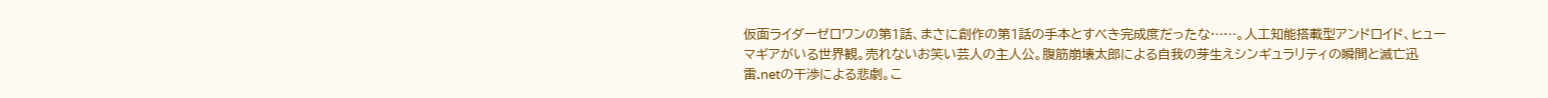仮面ライダーゼロワンの第1話、まさに創作の第1話の手本とすべき完成度だったな……。人工知能搭載型アンドロイド、ヒューマギアがいる世界観。売れないお笑い芸人の主人公。腹筋崩壊太郎による自我の芽生えシンギュラリティの瞬間と滅亡迅雷.netの干渉による悲劇。こ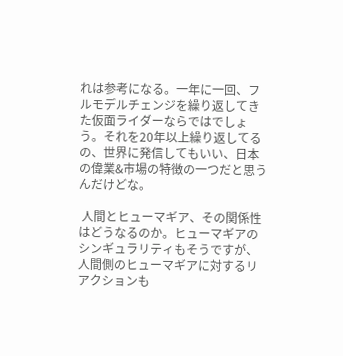れは参考になる。一年に一回、フルモデルチェンジを繰り返してきた仮面ライダーならではでしょう。それを20年以上繰り返してるの、世界に発信してもいい、日本の偉業&市場の特徴の一つだと思うんだけどな。

 人間とヒューマギア、その関係性はどうなるのか。ヒューマギアのシンギュラリティもそうですが、人間側のヒューマギアに対するリアクションも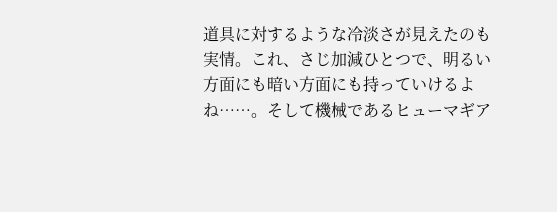道具に対するような冷淡さが見えたのも実情。これ、さじ加減ひとつで、明るい方面にも暗い方面にも持っていけるよね……。そして機械であるヒューマギア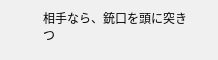相手なら、銃口を頭に突きつ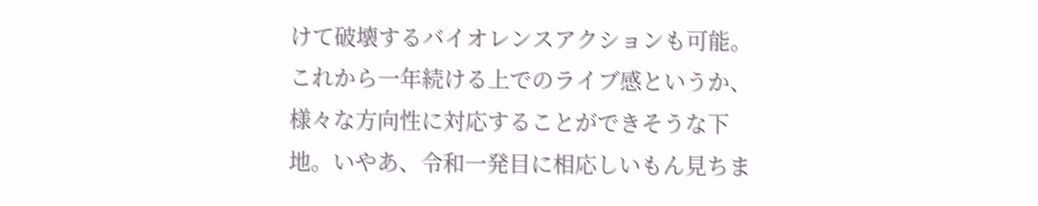けて破壊するバイオレンスアクションも可能。これから一年続ける上でのライブ感というか、様々な方向性に対応することができそうな下地。いやあ、令和一発目に相応しいもん見ちま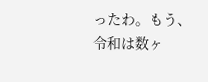ったわ。もう、令和は数ヶ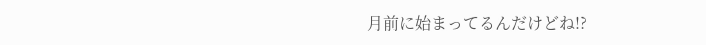月前に始まってるんだけどね!?